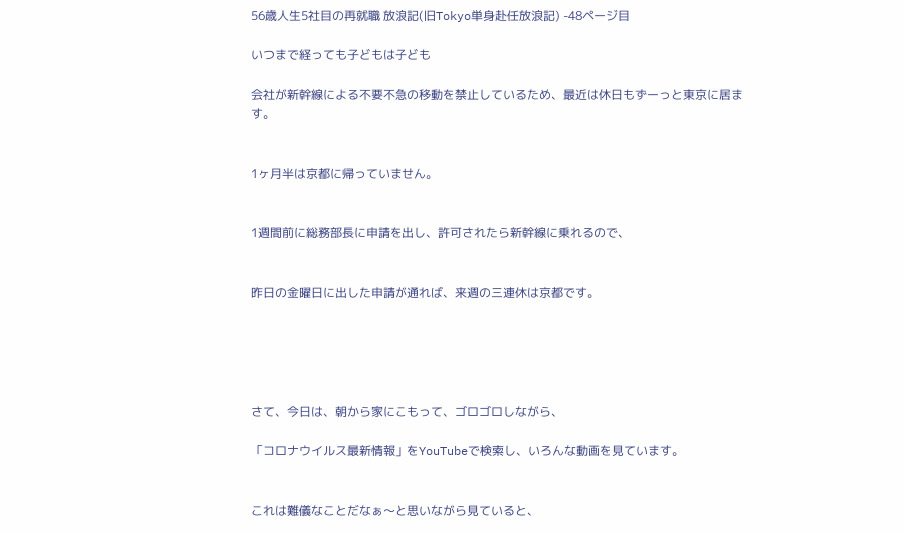56歳人生5社目の再就職 放浪記(旧Tokyo単身赴任放浪記) -48ページ目

いつまで経っても子どもは子ども

会社が新幹線による不要不急の移動を禁止しているため、最近は休日もずーっと東京に居ます。


1ヶ月半は京都に帰っていません。


1週間前に総務部長に申請を出し、許可されたら新幹線に乗れるので、


昨日の金曜日に出した申請が通れば、来週の三連休は京都です。





さて、今日は、朝から家にこもって、ゴロゴロしながら、

「コロナウイルス最新情報」をYouTubeで検索し、いろんな動画を見ています。


これは難儀なことだなぁ〜と思いながら見ていると、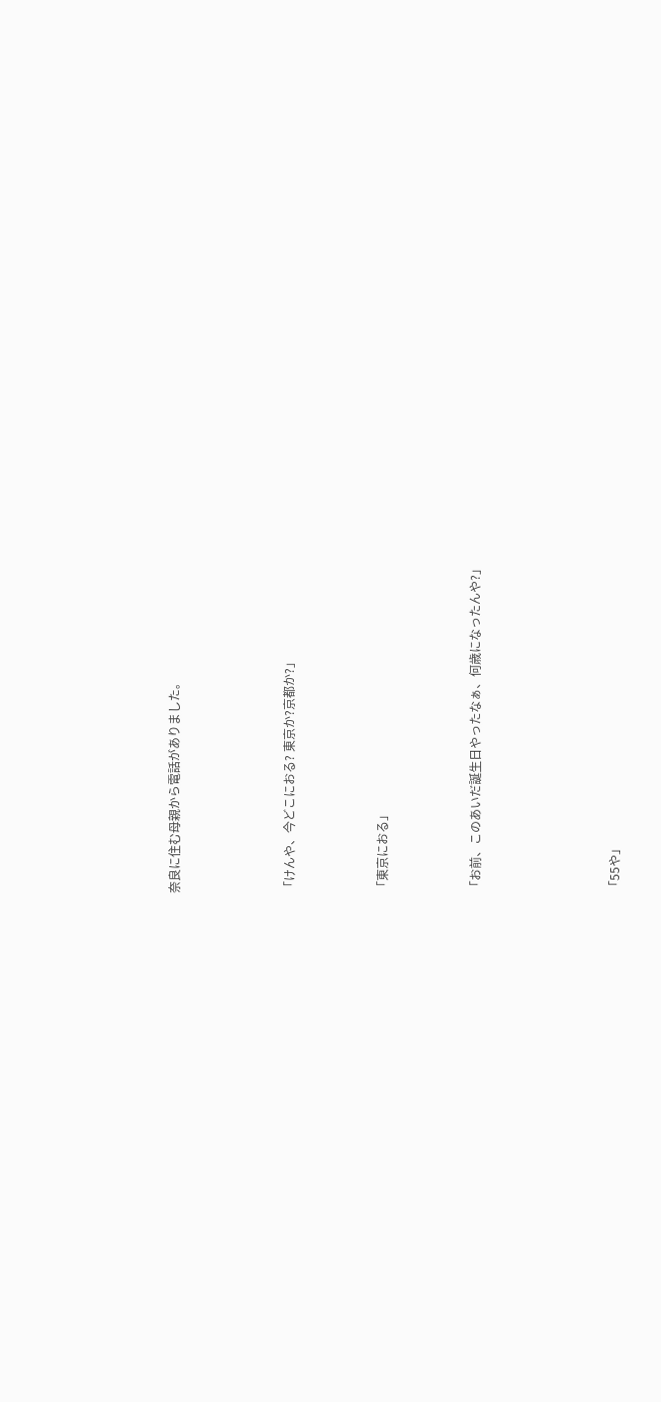奈良に住む母親から電話がありました。




「けんや、今どこにおる? 東京か?京都か?」



「東京におる」



「お前、このあいだ誕生日やったなぁ、何歳になったんや?」





「55や」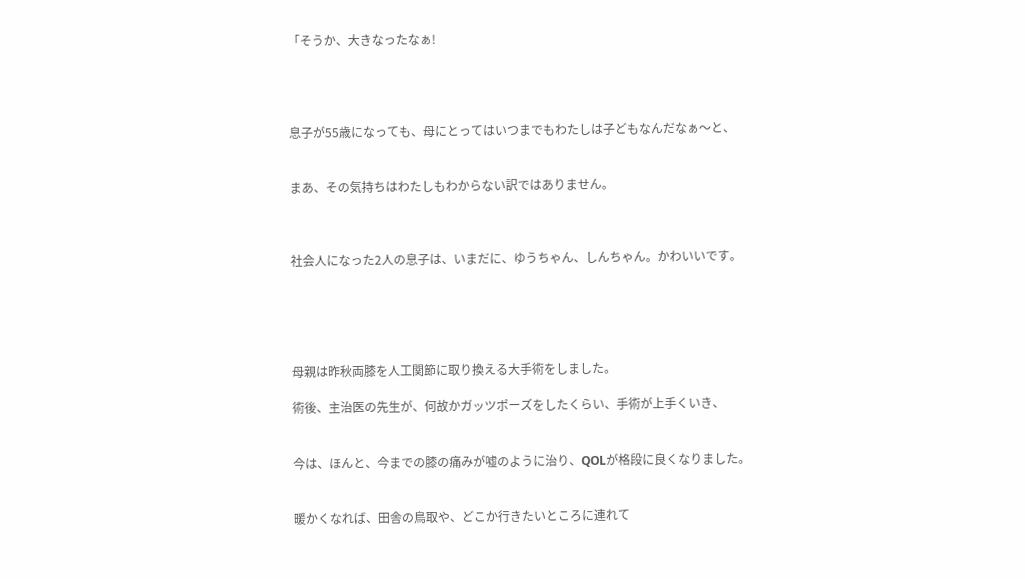「そうか、大きなったなぁ!




息子が55歳になっても、母にとってはいつまでもわたしは子どもなんだなぁ〜と、


まあ、その気持ちはわたしもわからない訳ではありません。



社会人になった2人の息子は、いまだに、ゆうちゃん、しんちゃん。かわいいです。





母親は昨秋両膝を人工関節に取り換える大手術をしました。

術後、主治医の先生が、何故かガッツポーズをしたくらい、手術が上手くいき、


今は、ほんと、今までの膝の痛みが嘘のように治り、QOLが格段に良くなりました。


暖かくなれば、田舎の鳥取や、どこか行きたいところに連れて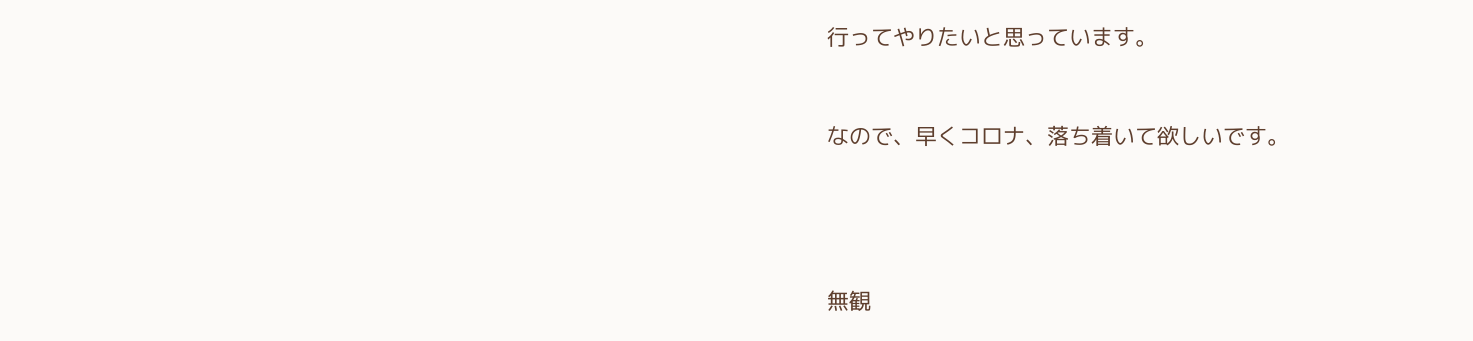行ってやりたいと思っています。


なので、早くコロナ、落ち着いて欲しいです。




無観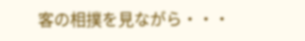客の相撲を見ながら・・・